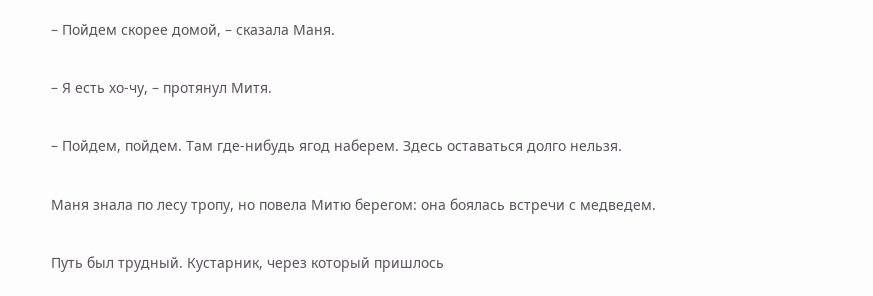– Пойдем скорее домой, – сказала Маня.

– Я есть хо-чу, – протянул Митя.

– Пойдем, пойдем. Там где-нибудь ягод наберем. Здесь оставаться долго нельзя.

Маня знала по лесу тропу, но повела Митю берегом: она боялась встречи с медведем.

Путь был трудный. Кустарник, через который пришлось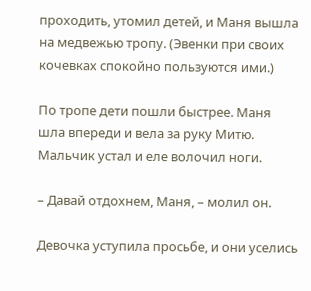проходить, утомил детей, и Маня вышла на медвежью тропу. (Эвенки при своих кочевках спокойно пользуются ими.)

По тропе дети пошли быстрее. Маня шла впереди и вела за руку Митю. Мальчик устал и еле волочил ноги.

– Давай отдохнем, Маня, – молил он.

Девочка уступила просьбе, и они уселись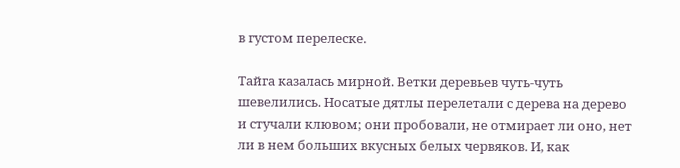в густом перелеске.

Тайга казалась мирной. Ветки деревьев чуть-чуть шевелились. Носатые дятлы перелетали с дерева на дерево и стучали клювом; они пробовали, не отмирает ли оно, нет ли в нем больших вкусных белых червяков. И, как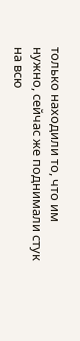только находили то, что им нужно, сейчас же поднимали стук на всю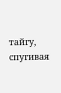тайгу, спугивая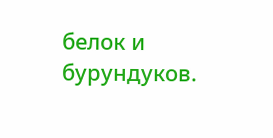белок и бурундуков.